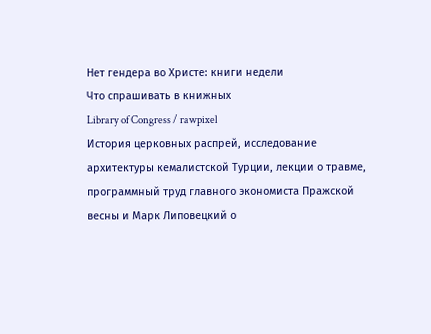Нет гендера во Христе: книги недели
Что спрашивать в книжных
Library of Congress / rawpixel
История церковных распрей, исследование архитектуры кемалистской Турции, лекции о травме, программный труд главного экономиста Пражской весны и Марк Липовецкий о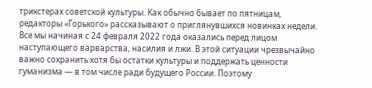трикстерах советской культуры. Как обычно бывает по пятницам, редакторы «Горького» рассказывают о приглянувшихся новинках недели.
Все мы начиная с 24 февраля 2022 года оказались перед лицом наступающего варварства, насилия и лжи. В этой ситуации чрезвычайно важно сохранить хотя бы остатки культуры и поддержать ценности гуманизма — в том числе ради будущего России. Поэтому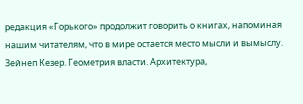редакция «Горького» продолжит говорить о книгах, напоминая нашим читателям, что в мире остается место мысли и вымыслу.
Зейнеп Кезер. Геометрия власти. Архитектура,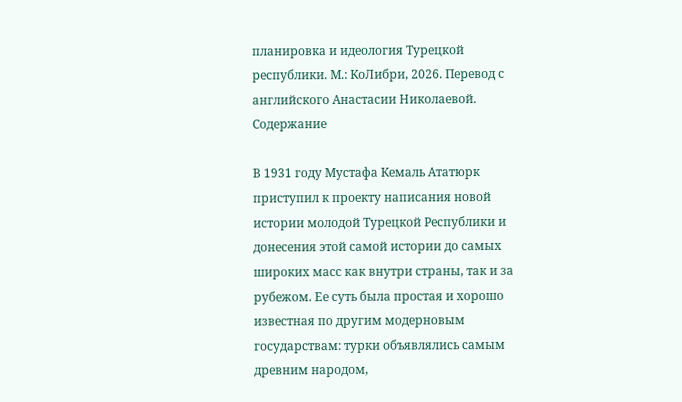планировка и идеология Турецкой республики. М.: КоЛибри, 2026. Перевод с английского Анастасии Николаевой. Содержание

В 1931 году Мустафа Кемаль Ататюрк приступил к проекту написания новой истории молодой Турецкой Республики и донесения этой самой истории до самых широких масс как внутри страны, так и за рубежом. Ее суть была простая и хорошо известная по другим модерновым государствам: турки объявлялись самым древним народом,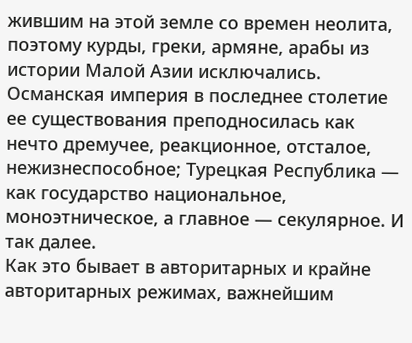жившим на этой земле со времен неолита, поэтому курды, греки, армяне, арабы из истории Малой Азии исключались. Османская империя в последнее столетие ее существования преподносилась как нечто дремучее, реакционное, отсталое, нежизнеспособное; Турецкая Республика — как государство национальное, моноэтническое, а главное — секулярное. И так далее.
Как это бывает в авторитарных и крайне авторитарных режимах, важнейшим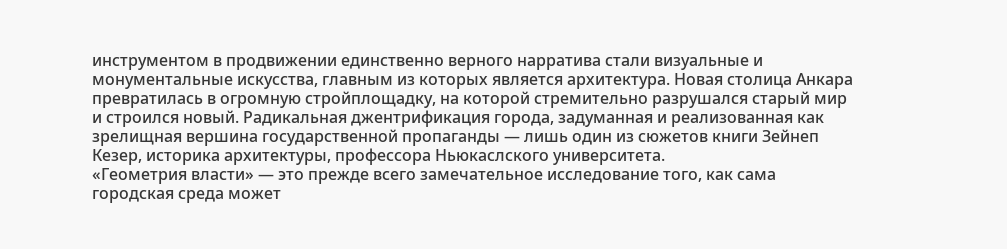инструментом в продвижении единственно верного нарратива стали визуальные и монументальные искусства, главным из которых является архитектура. Новая столица Анкара превратилась в огромную стройплощадку, на которой стремительно разрушался старый мир и строился новый. Радикальная джентрификация города, задуманная и реализованная как зрелищная вершина государственной пропаганды — лишь один из сюжетов книги Зейнеп Кезер, историка архитектуры, профессора Ньюкаслского университета.
«Геометрия власти» — это прежде всего замечательное исследование того, как сама городская среда может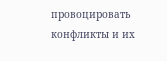провоцировать конфликты и их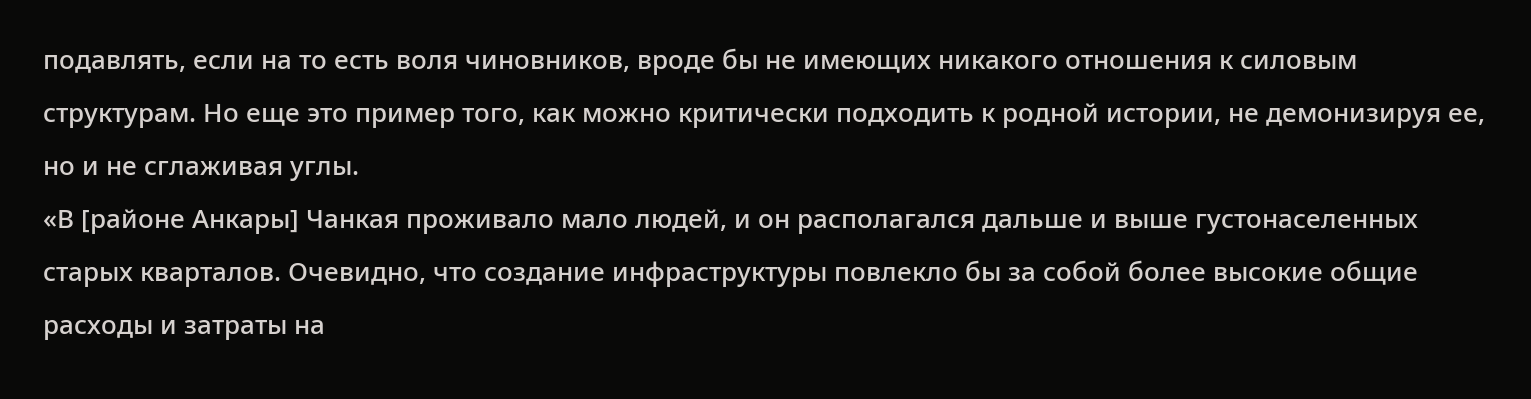подавлять, если на то есть воля чиновников, вроде бы не имеющих никакого отношения к силовым структурам. Но еще это пример того, как можно критически подходить к родной истории, не демонизируя ее, но и не сглаживая углы.
«В [районе Анкары] Чанкая проживало мало людей, и он располагался дальше и выше густонаселенных старых кварталов. Очевидно, что создание инфраструктуры повлекло бы за собой более высокие общие расходы и затраты на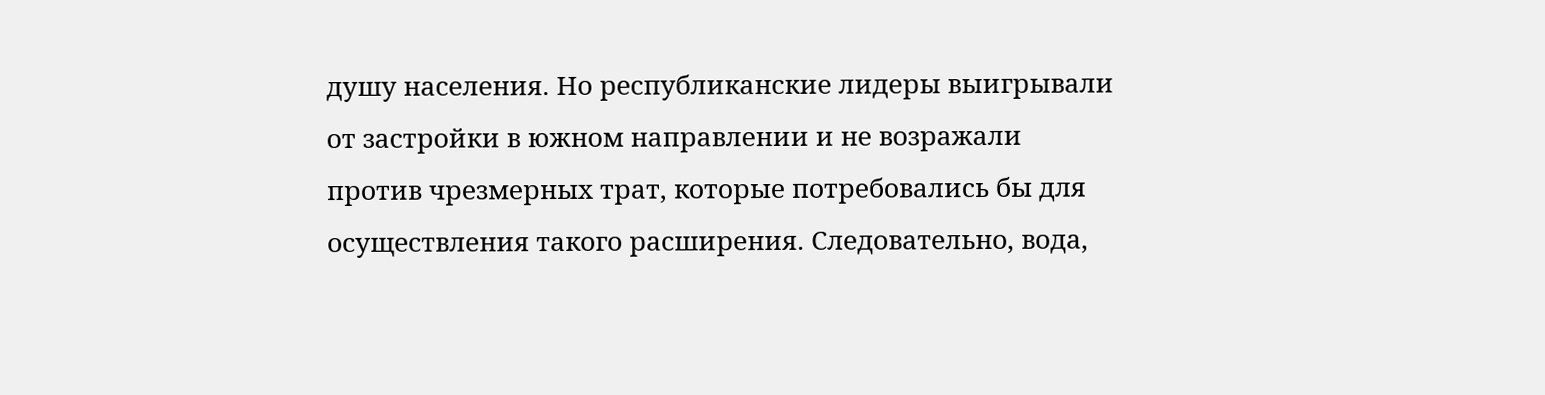душу населения. Но республиканские лидеры выигрывали от застройки в южном направлении и не возражали против чрезмерных трат, которые потребовались бы для осуществления такого расширения. Следовательно, вода,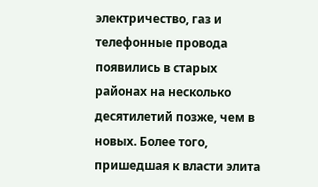электричество, газ и телефонные провода появились в старых районах на несколько десятилетий позже, чем в новых. Более того, пришедшая к власти элита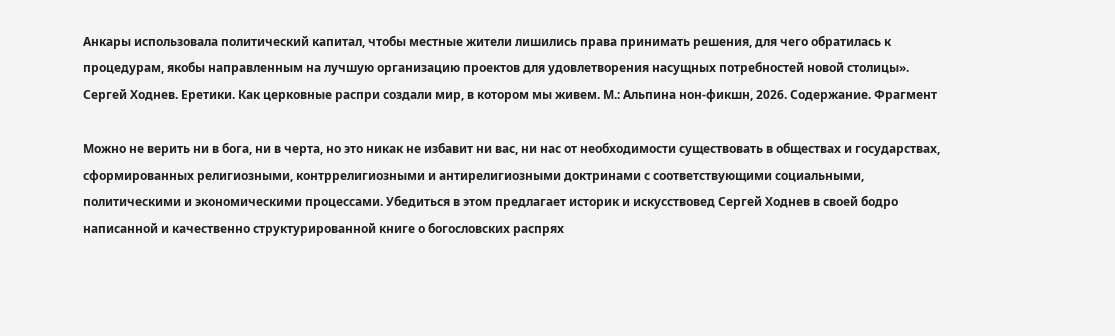Анкары использовала политический капитал, чтобы местные жители лишились права принимать решения, для чего обратилась к процедурам, якобы направленным на лучшую организацию проектов для удовлетворения насущных потребностей новой столицы».
Сергей Ходнев. Еретики. Как церковные распри создали мир, в котором мы живем. М.: Альпина нон-фикшн, 2026. Содержание. Фрагмент

Можно не верить ни в бога, ни в черта, но это никак не избавит ни вас, ни нас от необходимости существовать в обществах и государствах, сформированных религиозными, контррелигиозными и антирелигиозными доктринами с соответствующими социальными, политическими и экономическими процессами. Убедиться в этом предлагает историк и искусствовед Сергей Ходнев в своей бодро написанной и качественно структурированной книге о богословских распрях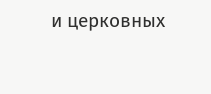и церковных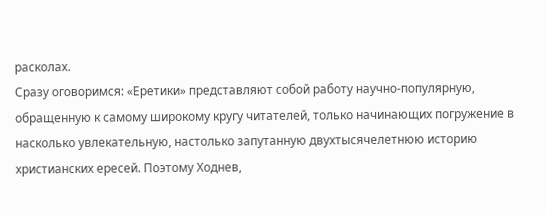расколах.
Сразу оговоримся: «Еретики» представляют собой работу научно-популярную, обращенную к самому широкому кругу читателей, только начинающих погружение в насколько увлекательную, настолько запутанную двухтысячелетнюю историю христианских ересей. Поэтому Ходнев,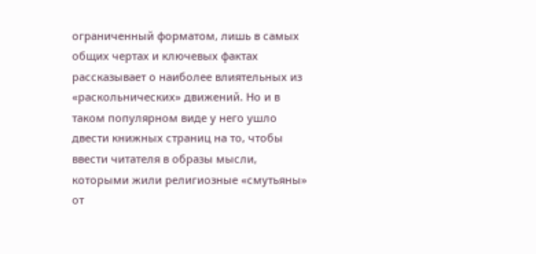ограниченный форматом, лишь в самых общих чертах и ключевых фактах рассказывает о наиболее влиятельных из «раскольнических» движений. Но и в таком популярном виде у него ушло двести книжных страниц на то, чтобы ввести читателя в образы мысли, которыми жили религиозные «смутьяны» от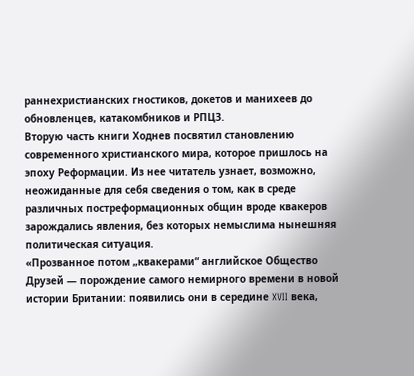раннехристианских гностиков, докетов и манихеев до обновленцев, катакомбников и РПЦЗ.
Вторую часть книги Ходнев посвятил становлению современного христианского мира, которое пришлось на эпоху Реформации. Из нее читатель узнает, возможно, неожиданные для себя сведения о том, как в среде различных постреформационных общин вроде квакеров зарождались явления, без которых немыслима нынешняя политическая ситуация.
«Прозванное потом „квакерами“ английское Общество Друзей — порождение самого немирного времени в новой истории Британии: появились они в середине XVII века,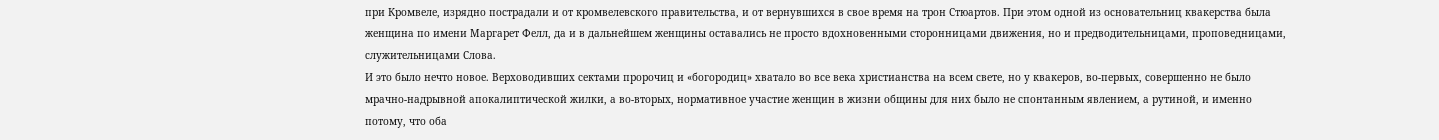при Кромвеле, изрядно пострадали и от кромвелевского правительства, и от вернувшихся в свое время на трон Стюартов. При этом одной из основательниц квакерства была женщина по имени Маргарет Фелл, да и в дальнейшем женщины оставались не просто вдохновенными сторонницами движения, но и предводительницами, проповедницами, служительницами Слова.
И это было нечто новое. Верховодивших сектами пророчиц и «богородиц» хватало во все века христианства на всем свете, но у квакеров, во‑первых, совершенно не было мрачно-надрывной апокалиптической жилки, а во‑вторых, нормативное участие женщин в жизни общины для них было не спонтанным явлением, а рутиной, и именно потому, что оба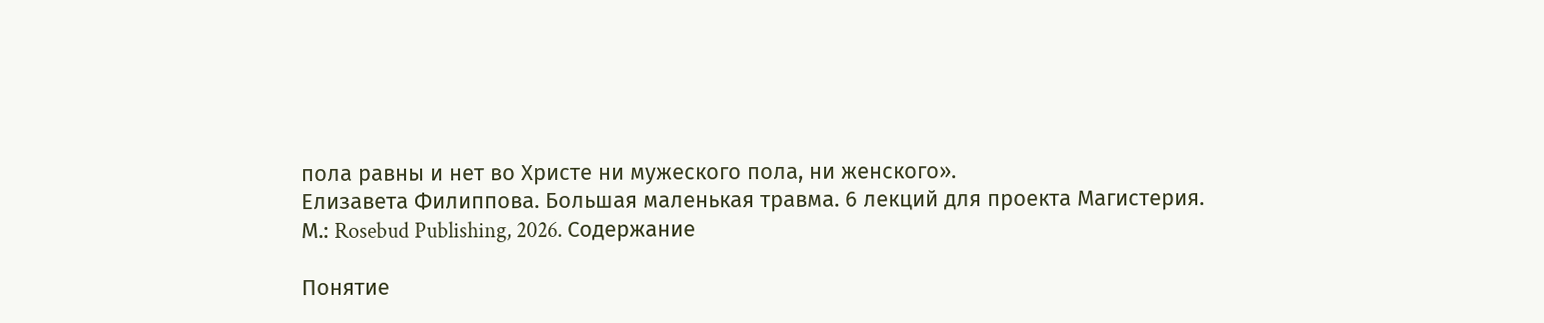пола равны и нет во Христе ни мужеского пола, ни женского».
Елизавета Филиппова. Большая маленькая травма. 6 лекций для проекта Магистерия. М.: Rosebud Publishing, 2026. Содержание

Понятие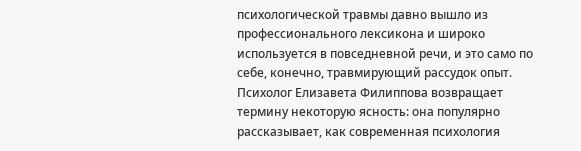психологической травмы давно вышло из профессионального лексикона и широко используется в повседневной речи, и это само по себе, конечно, травмирующий рассудок опыт. Психолог Елизавета Филиппова возвращает термину некоторую ясность: она популярно рассказывает, как современная психология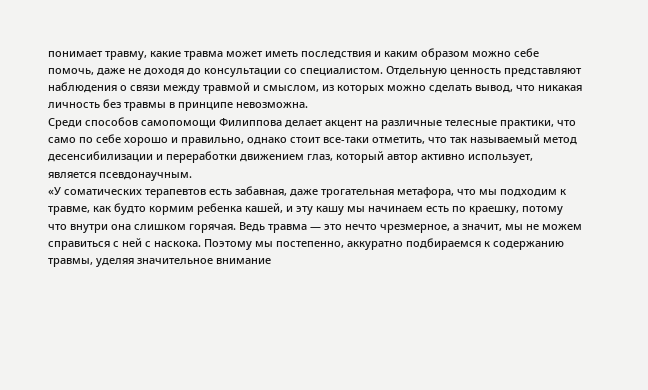понимает травму, какие травма может иметь последствия и каким образом можно себе помочь, даже не доходя до консультации со специалистом. Отдельную ценность представляют наблюдения о связи между травмой и смыслом, из которых можно сделать вывод, что никакая личность без травмы в принципе невозможна.
Среди способов самопомощи Филиппова делает акцент на различные телесные практики, что само по себе хорошо и правильно, однако стоит все-таки отметить, что так называемый метод десенсибилизации и переработки движением глаз, который автор активно использует, является псевдонаучным.
«У соматических терапевтов есть забавная, даже трогательная метафора, что мы подходим к травме, как будто кормим ребенка кашей, и эту кашу мы начинаем есть по краешку, потому что внутри она слишком горячая. Ведь травма — это нечто чрезмерное, а значит, мы не можем справиться с ней с наскока. Поэтому мы постепенно, аккуратно подбираемся к содержанию травмы, уделяя значительное внимание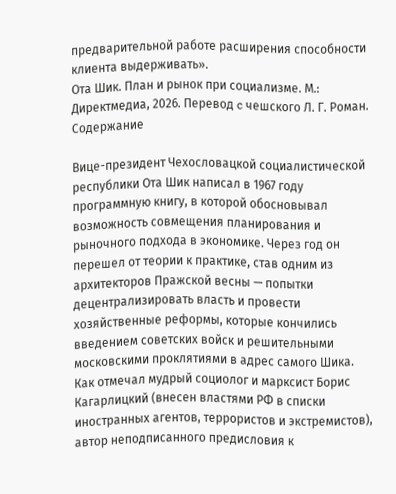предварительной работе расширения способности клиента выдерживать».
Ота Шик. План и рынок при социализме. М.: Директмедиа, 2026. Перевод c чешского Л. Г. Роман. Содержание

Вице-президент Чехословацкой социалистической республики Ота Шик написал в 1967 году программную книгу, в которой обосновывал возможность совмещения планирования и рыночного подхода в экономике. Через год он перешел от теории к практике, став одним из архитекторов Пражской весны — попытки децентрализировать власть и провести хозяйственные реформы, которые кончились введением советских войск и решительными московскими проклятиями в адрес самого Шика.
Как отмечал мудрый социолог и марксист Борис Кагарлицкий (внесен властями РФ в списки иностранных агентов, террористов и экстремистов), автор неподписанного предисловия к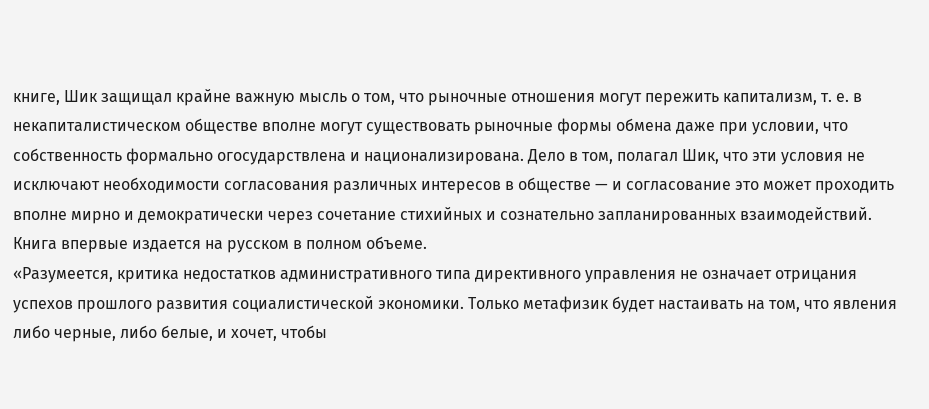книге, Шик защищал крайне важную мысль о том, что рыночные отношения могут пережить капитализм, т. е. в некапиталистическом обществе вполне могут существовать рыночные формы обмена даже при условии, что собственность формально огосударствлена и национализирована. Дело в том, полагал Шик, что эти условия не исключают необходимости согласования различных интересов в обществе — и согласование это может проходить вполне мирно и демократически через сочетание стихийных и сознательно запланированных взаимодействий. Книга впервые издается на русском в полном объеме.
«Разумеется, критика недостатков административного типа директивного управления не означает отрицания успехов прошлого развития социалистической экономики. Только метафизик будет настаивать на том, что явления либо черные, либо белые, и хочет, чтобы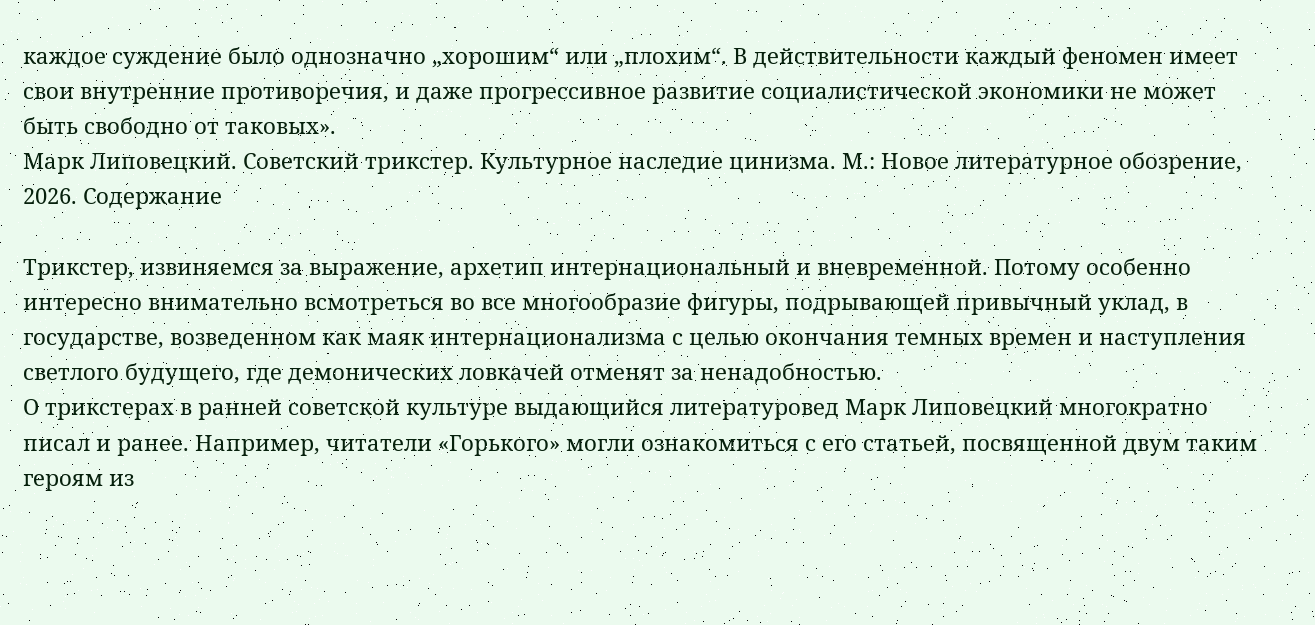каждое суждение было однозначно „хорошим“ или „плохим“. В действительности каждый феномен имеет свои внутренние противоречия, и даже прогрессивное развитие социалистической экономики не может быть свободно от таковых».
Марк Липовецкий. Советский трикстер. Культурное наследие цинизма. М.: Новое литературное обозрение, 2026. Содержание

Трикстер, извиняемся за выражение, архетип интернациональный и вневременной. Потому особенно интересно внимательно всмотреться во все многообразие фигуры, подрывающей привычный уклад, в государстве, возведенном как маяк интернационализма с целью окончания темных времен и наступления светлого будущего, где демонических ловкачей отменят за ненадобностью.
О трикстерах в ранней советской культуре выдающийся литературовед Марк Липовецкий многократно писал и ранее. Например, читатели «Горького» могли ознакомиться с его статьей, посвященной двум таким героям из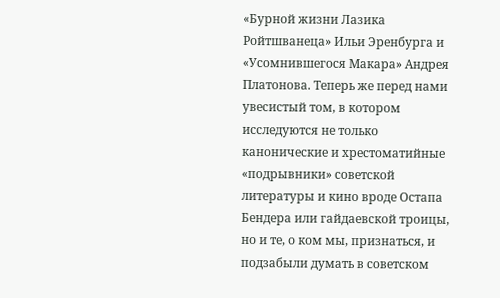«Бурной жизни Лазика Ройтшванеца» Ильи Эренбурга и «Усомнившегося Макара» Андрея Платонова. Теперь же перед нами увесистый том, в котором исследуются не только канонические и хрестоматийные «подрывники» советской литературы и кино вроде Остапа Бендера или гайдаевской троицы, но и те, о ком мы, признаться, и подзабыли думать в советском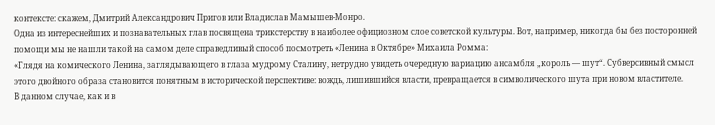контексте: скажем, Дмитрий Александрович Пригов или Владислав Мамышев-Монро.
Одна из интереснейших и познавательных глав посвящена трикстерству в наиболее официозном слое советской культуры. Вот, например, никогда бы без посторонней помощи мы не нашли такой на самом деле справедливый способ посмотреть «Ленина в Октябре» Михаила Ромма:
«Глядя на комического Ленина, заглядывающего в глаза мудрому Сталину, нетрудно увидеть очередную вариацию ансамбля „король — шут“. Субверсивный смысл этого двойного образа становится понятным в исторической перспективе: вождь, лишившийся власти, превращается в символического шута при новом властителе.
В данном случае, как и в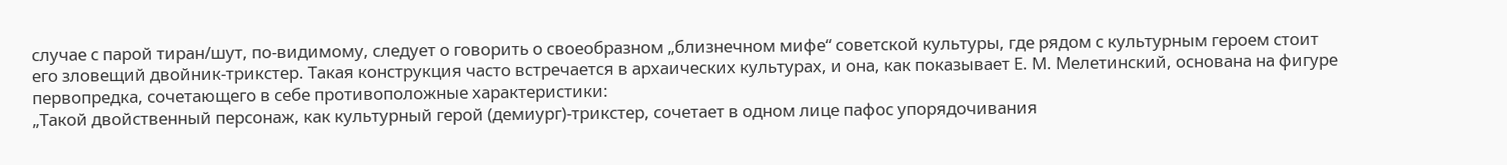случае с парой тиран/шут, по-видимому, следует о говорить о своеобразном „близнечном мифе“ советской культуры, где рядом с культурным героем стоит его зловещий двойник-трикстер. Такая конструкция часто встречается в архаических культурах, и она, как показывает Е. М. Мелетинский, основана на фигуре первопредка, сочетающего в себе противоположные характеристики:
„Такой двойственный персонаж, как культурный герой (демиург)-трикстер, сочетает в одном лице пафос упорядочивания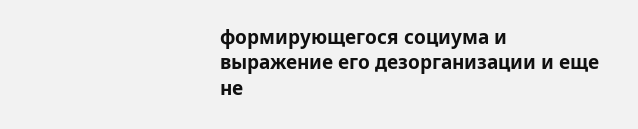формирующегося социума и выражение его дезорганизации и еще не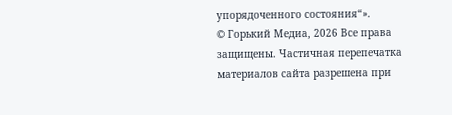упорядоченного состояния“».
© Горький Медиа, 2026 Все права защищены. Частичная перепечатка материалов сайта разрешена при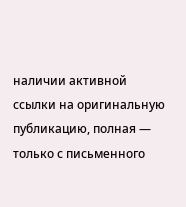наличии активной ссылки на оригинальную публикацию, полная — только с письменного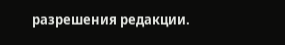разрешения редакции.